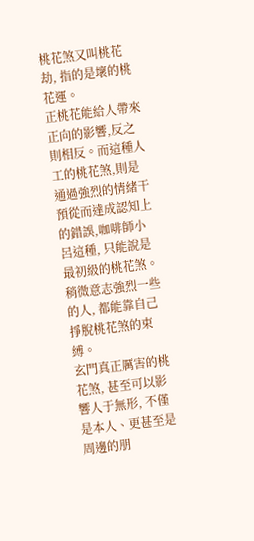桃花煞又叫桃花劫, 指的是壞的桃花運。
正桃花能給人帶來正向的影響,反之則相反。而這種人工的桃花煞,則是通過強烈的情緒干預從而達成認知上的錯誤,咖啡師小呂這種, 只能說是最初級的桃花煞。
稍微意志強烈一些的人, 都能靠自己掙脫桃花煞的束縛。
玄門真正厲害的桃花煞, 甚至可以影響人于無形, 不僅是本人、更甚至是周邊的朋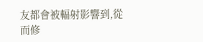友都會被輻射影響到,從而修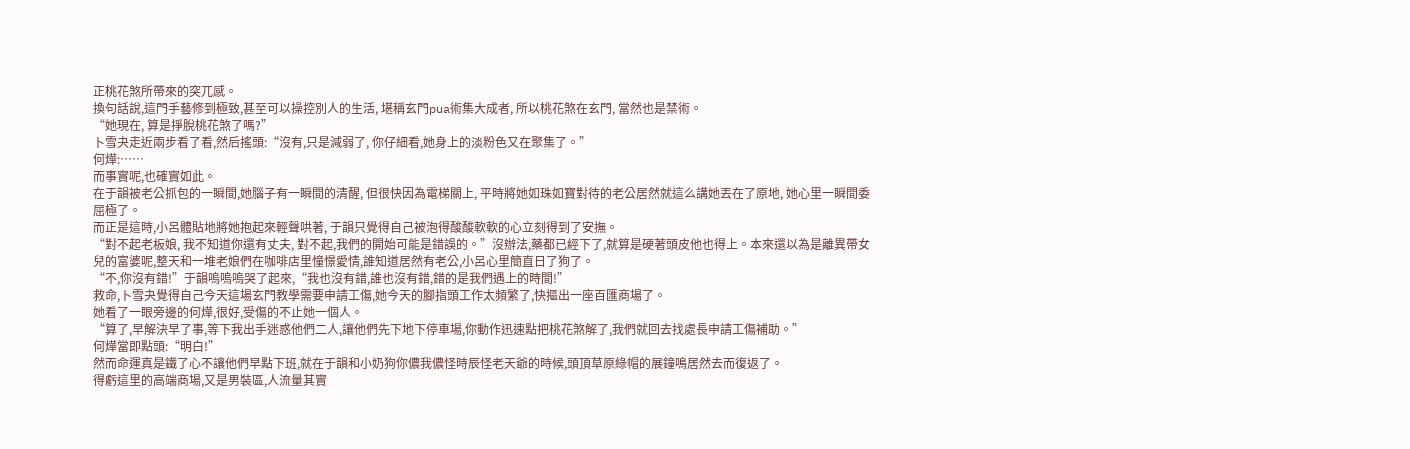正桃花煞所帶來的突兀感。
換句話說,這門手藝修到極致,甚至可以操控別人的生活, 堪稱玄門pua術集大成者, 所以桃花煞在玄門, 當然也是禁術。
“她現在, 算是掙脫桃花煞了嗎?”
卜雪夬走近兩步看了看,然后搖頭:“沒有,只是減弱了, 你仔細看,她身上的淡粉色又在聚集了。”
何燁:……
而事實呢,也確實如此。
在于韻被老公抓包的一瞬間,她腦子有一瞬間的清醒, 但很快因為電梯關上, 平時將她如珠如寶對待的老公居然就這么講她丟在了原地, 她心里一瞬間委屈極了。
而正是這時,小呂體貼地將她抱起來輕聲哄著, 于韻只覺得自己被泡得酸酸軟軟的心立刻得到了安撫。
“對不起老板娘, 我不知道你還有丈夫, 對不起,我們的開始可能是錯誤的。”沒辦法,藥都已經下了,就算是硬著頭皮他也得上。本來還以為是離異帶女兒的富婆呢,整天和一堆老娘們在咖啡店里憧憬愛情,誰知道居然有老公,小呂心里簡直日了狗了。
“不,你沒有錯!”于韻嗚嗚嗚哭了起來,“我也沒有錯,誰也沒有錯,錯的是我們遇上的時間!”
救命,卜雪夬覺得自己今天這場玄門教學需要申請工傷,她今天的腳指頭工作太頻繁了,快摳出一座百匯商場了。
她看了一眼旁邊的何燁,很好,受傷的不止她一個人。
“算了,早解決早了事,等下我出手迷惑他們二人,讓他們先下地下停車場,你動作迅速點把桃花煞解了,我們就回去找處長申請工傷補助。”
何燁當即點頭:“明白!”
然而命運真是鐵了心不讓他們早點下班,就在于韻和小奶狗你儂我儂怪時辰怪老天爺的時候,頭頂草原綠帽的展鐘鳴居然去而復返了。
得虧這里的高端商場,又是男裝區,人流量其實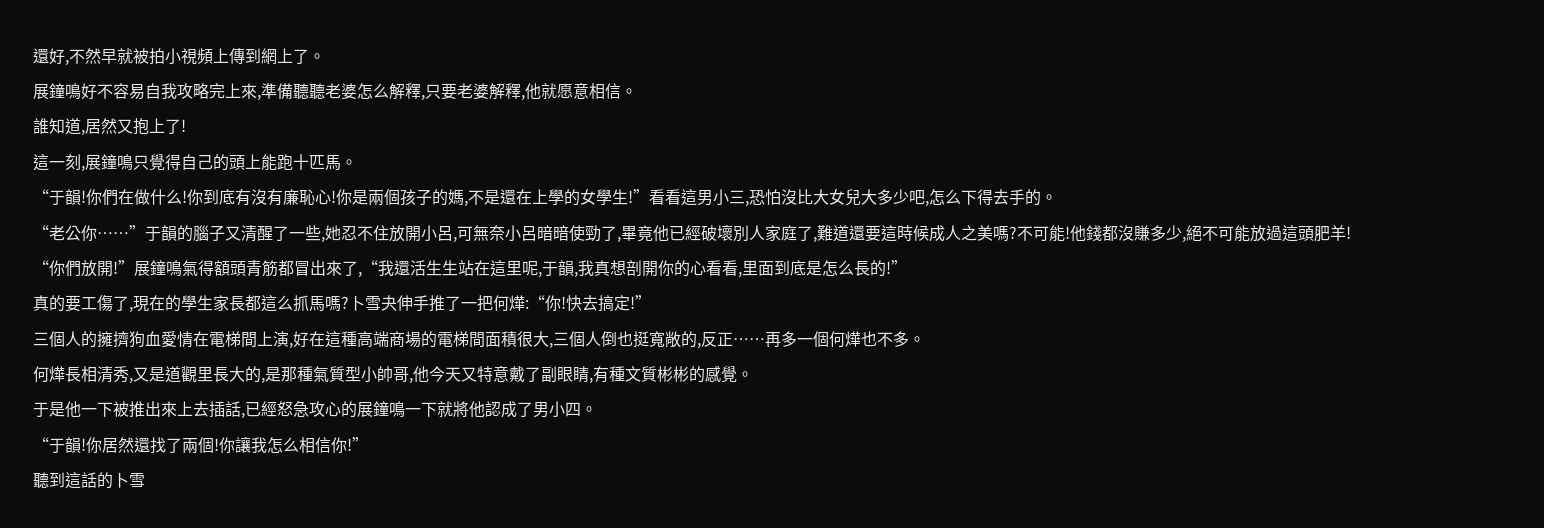還好,不然早就被拍小視頻上傳到網上了。
展鐘鳴好不容易自我攻略完上來,準備聽聽老婆怎么解釋,只要老婆解釋,他就愿意相信。
誰知道,居然又抱上了!
這一刻,展鐘鳴只覺得自己的頭上能跑十匹馬。
“于韻!你們在做什么!你到底有沒有廉恥心!你是兩個孩子的媽,不是還在上學的女學生!”看看這男小三,恐怕沒比大女兒大多少吧,怎么下得去手的。
“老公你……”于韻的腦子又清醒了一些,她忍不住放開小呂,可無奈小呂暗暗使勁了,畢竟他已經破壞別人家庭了,難道還要這時候成人之美嗎?不可能!他錢都沒賺多少,絕不可能放過這頭肥羊!
“你們放開!”展鐘鳴氣得額頭青筋都冒出來了,“我還活生生站在這里呢,于韻,我真想剖開你的心看看,里面到底是怎么長的!”
真的要工傷了,現在的學生家長都這么抓馬嗎?卜雪夬伸手推了一把何燁:“你!快去搞定!”
三個人的擁擠狗血愛情在電梯間上演,好在這種高端商場的電梯間面積很大,三個人倒也挺寬敞的,反正……再多一個何燁也不多。
何燁長相清秀,又是道觀里長大的,是那種氣質型小帥哥,他今天又特意戴了副眼睛,有種文質彬彬的感覺。
于是他一下被推出來上去插話,已經怒急攻心的展鐘鳴一下就將他認成了男小四。
“于韻!你居然還找了兩個!你讓我怎么相信你!”
聽到這話的卜雪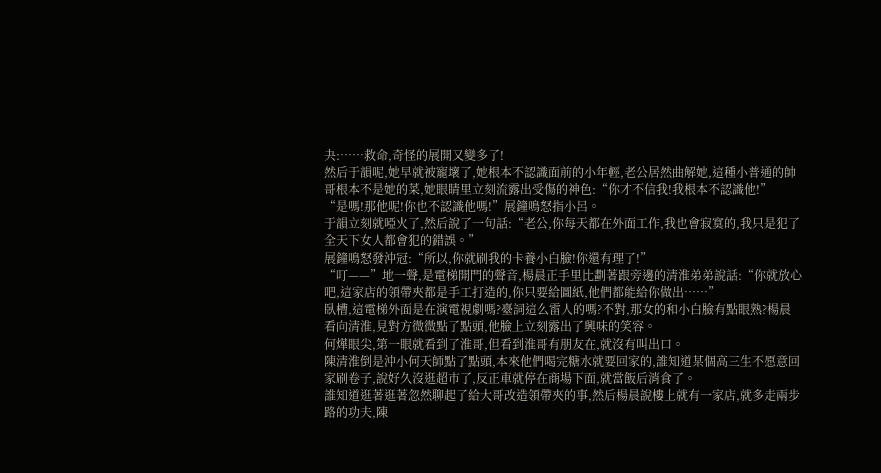夬:……救命,奇怪的展開又變多了!
然后于韻呢,她早就被寵壞了,她根本不認識面前的小年輕,老公居然曲解她,這種小普通的帥哥根本不是她的菜,她眼睛里立刻流露出受傷的神色:“你才不信我!我根本不認識他!”
“是嗎!那他呢!你也不認識他嗎!”展鐘鳴怒指小呂。
于韻立刻就啞火了,然后說了一句話:“老公,你每天都在外面工作,我也會寂寞的,我只是犯了全天下女人都會犯的錯誤。”
展鐘鳴怒發沖冠:“所以,你就刷我的卡養小白臉!你還有理了!”
“叮——”地一聲,是電梯開門的聲音,楊晨正手里比劃著跟旁邊的清淮弟弟說話:“你就放心吧,這家店的領帶夾都是手工打造的,你只要給圖紙,他們都能給你做出……”
臥槽,這電梯外面是在演電視劇嗎?臺詞這么雷人的嗎?不對,那女的和小白臉有點眼熟?楊晨看向清淮,見對方微微點了點頭,他臉上立刻露出了興味的笑容。
何燁眼尖,第一眼就看到了淮哥,但看到淮哥有朋友在,就沒有叫出口。
陳清淮倒是沖小何天師點了點頭,本來他們喝完糖水就要回家的,誰知道某個高三生不愿意回家刷卷子,說好久沒逛超市了,反正車就停在商場下面,就當飯后消食了。
誰知道逛著逛著忽然聊起了給大哥改造領帶夾的事,然后楊晨說樓上就有一家店,就多走兩步路的功夫,陳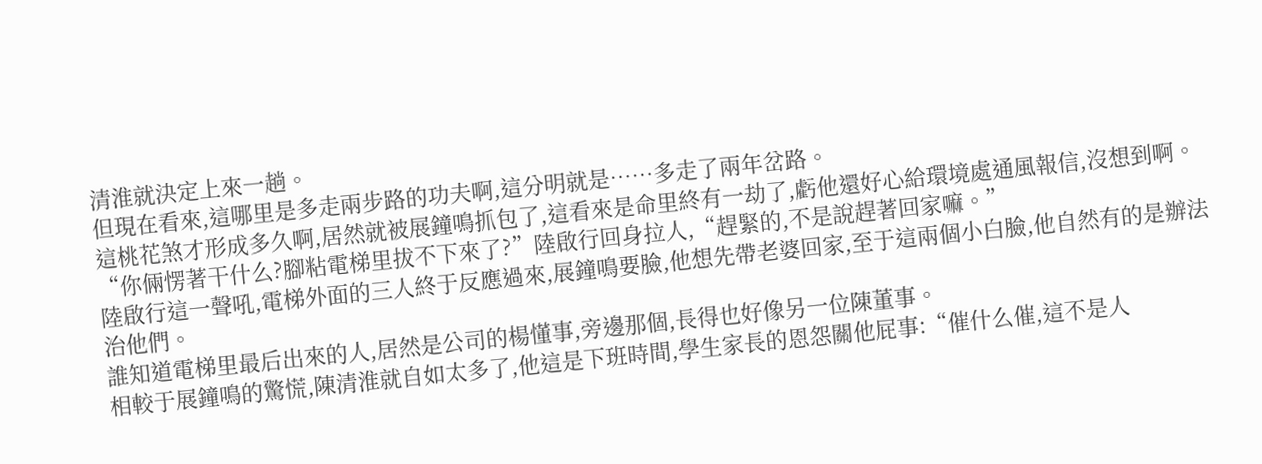清淮就決定上來一趟。
但現在看來,這哪里是多走兩步路的功夫啊,這分明就是……多走了兩年岔路。
這桃花煞才形成多久啊,居然就被展鐘鳴抓包了,這看來是命里終有一劫了,虧他還好心給環境處通風報信,沒想到啊。
“你倆愣著干什么?腳粘電梯里拔不下來了?”陸啟行回身拉人,“趕緊的,不是說趕著回家嘛。”
陸啟行這一聲吼,電梯外面的三人終于反應過來,展鐘鳴要臉,他想先帶老婆回家,至于這兩個小白臉,他自然有的是辦法治他們。
誰知道電梯里最后出來的人,居然是公司的楊懂事,旁邊那個,長得也好像另一位陳董事。
相較于展鐘鳴的驚慌,陳清淮就自如太多了,他這是下班時間,學生家長的恩怨關他屁事:“催什么催,這不是人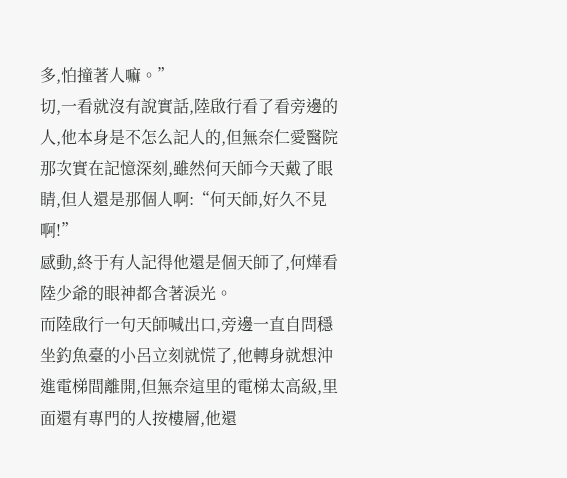多,怕撞著人嘛。”
切,一看就沒有說實話,陸啟行看了看旁邊的人,他本身是不怎么記人的,但無奈仁愛醫院那次實在記憶深刻,雖然何天師今天戴了眼睛,但人還是那個人啊:“何天師,好久不見啊!”
感動,終于有人記得他還是個天師了,何燁看陸少爺的眼神都含著淚光。
而陸啟行一句天師喊出口,旁邊一直自問穩坐釣魚臺的小呂立刻就慌了,他轉身就想沖進電梯間離開,但無奈這里的電梯太高級,里面還有專門的人按樓層,他還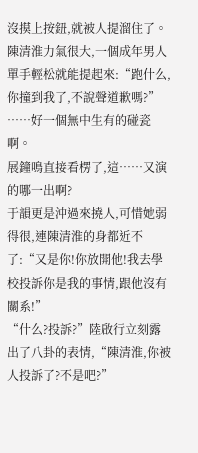沒摸上按鈕,就被人提溜住了。
陳清淮力氣很大,一個成年男人單手輕松就能提起來:“跑什么,你撞到我了,不說聲道歉嗎?”
……好一個無中生有的碰瓷啊。
展鐘鳴直接看楞了,這……又演的哪一出啊?
于韻更是沖過來撓人,可惜她弱得很,連陳清淮的身都近不了:“又是你!你放開他!我去學校投訴你是我的事情,跟他沒有關系!”
“什么?投訴?”陸啟行立刻露出了八卦的表情,“陳清淮,你被人投訴了?不是吧?”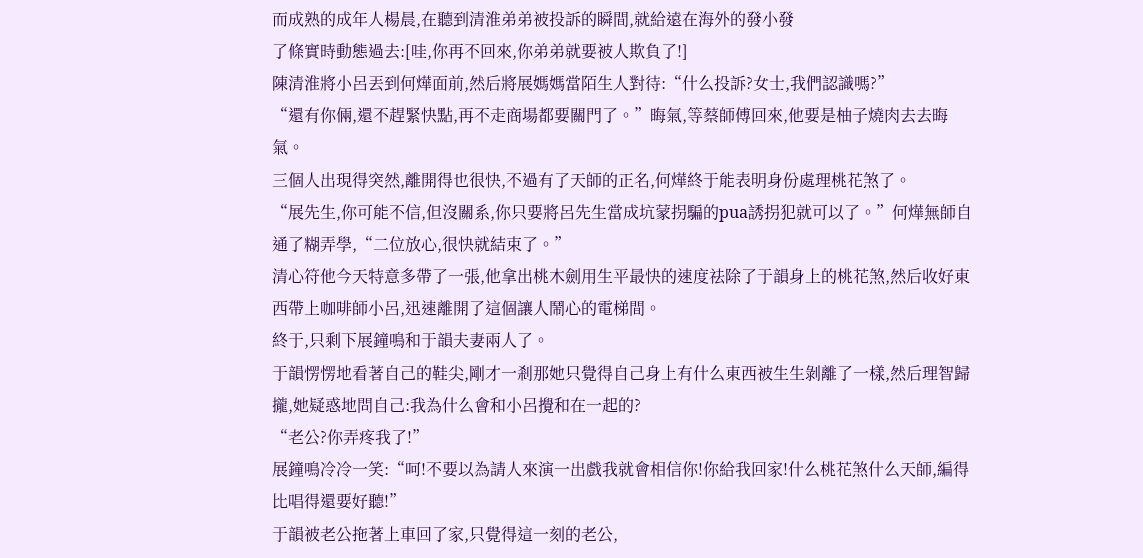而成熟的成年人楊晨,在聽到清淮弟弟被投訴的瞬間,就給遠在海外的發小發
了條實時動態過去:[哇,你再不回來,你弟弟就要被人欺負了!]
陳清淮將小呂丟到何燁面前,然后將展媽媽當陌生人對待:“什么投訴?女士,我們認識嗎?”
“還有你倆,還不趕緊快點,再不走商場都要關門了。”晦氣,等蔡師傅回來,他要是柚子燒肉去去晦氣。
三個人出現得突然,離開得也很快,不過有了天師的正名,何燁終于能表明身份處理桃花煞了。
“展先生,你可能不信,但沒關系,你只要將呂先生當成坑蒙拐騙的pua誘拐犯就可以了。”何燁無師自通了糊弄學,“二位放心,很快就結束了。”
清心符他今天特意多帶了一張,他拿出桃木劍用生平最快的速度祛除了于韻身上的桃花煞,然后收好東西帶上咖啡師小呂,迅速離開了這個讓人鬧心的電梯間。
終于,只剩下展鐘鳴和于韻夫妻兩人了。
于韻愣愣地看著自己的鞋尖,剛才一剎那她只覺得自己身上有什么東西被生生剝離了一樣,然后理智歸攏,她疑惑地問自己:我為什么會和小呂攪和在一起的?
“老公?你弄疼我了!”
展鐘鳴冷冷一笑:“呵!不要以為請人來演一出戲我就會相信你!你給我回家!什么桃花煞什么天師,編得比唱得還要好聽!”
于韻被老公拖著上車回了家,只覺得這一刻的老公,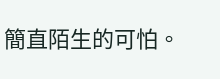簡直陌生的可怕。